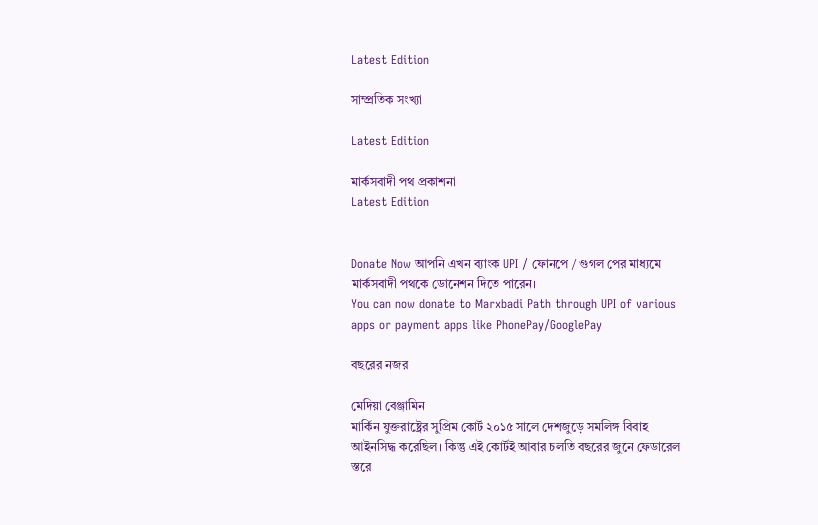Latest Edition

সাম্প্রতিক সংখ্যা

Latest Edition

মার্কসবাদী পথ প্রকাশনা
Latest Edition


Donate Now আপনি এখন ব্যাংক UPI / ফোনপে / গুগল পের মাধ্যমে মার্কসবাদী পথকে ডোনেশন দিতে পারেন।
You can now donate to Marxbadi Path through UPI of various apps or payment apps like PhonePay/GooglePay

বছরের নজর

মেদিয়া বেঞ্জামিন
মার্কিন যুক্তরাষ্ট্রের সুপ্রিম কোর্ট ২০১৫ সালে দেশজুড়ে সমলিঙ্গ বিবাহ আইনসিদ্ধ করেছিল। কিন্তু এই কোর্টই আবার চলতি বছরের জুনে ফেডারেল স্তরে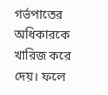গর্ভপাতের অধিকারকে খারিজ করে দেয়। ফলে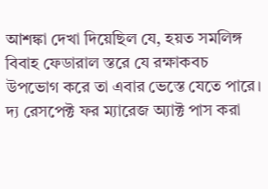আশঙ্কা দেখা দিয়েছিল যে, হয়ত সমলিঙ্গ বিবাহ ফেডারাল স্তরে যে রক্ষাকবচ উপভোগ করে তা এবার ভেস্তে যেতে পারে। দ্য রেসপেক্ট ফর ম্যারেজ অ্যাক্ট পাস করা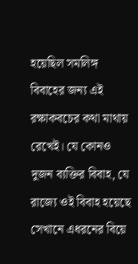হয়েছিল সমলিঙ্গ বিবাহের জন্য এই রক্ষাকবচের কথা মাথায় রেখেই। যে কোনও দুজন ব্যক্তির বিবাহ, যে রাজ্যে ওই বিবাহ হয়েছে সেখানে এধরনের বিয়ে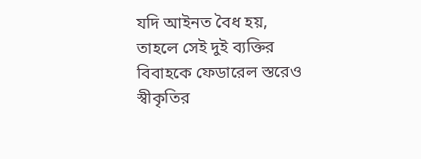যদি আইনত বৈধ হয়, তাহলে সেই দুই ব্যক্তির বিবাহকে ফেডারেল স্তরেও স্বীকৃতির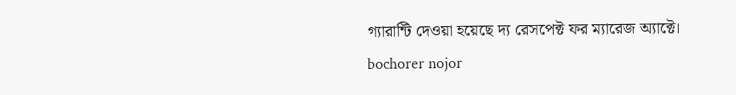গ্যারান্টি দেওয়া হয়েছে দ্য রেসপেক্ট ফর ম্যারেজ অ্যাক্টে।
bochorer nojor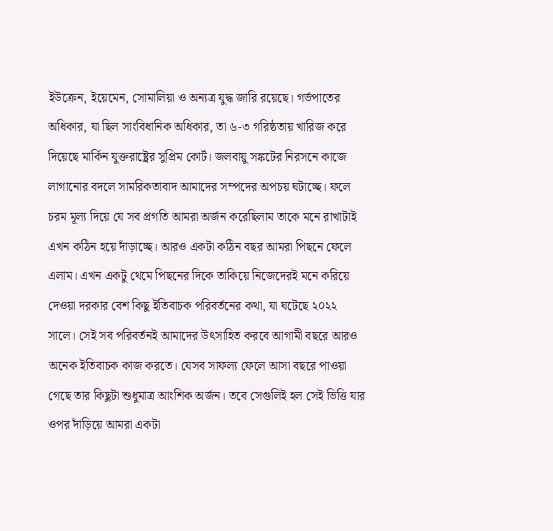ইউক্রেন, ইয়েমেন, সোমালিয়া ও অন্যত্র যুদ্ধ জারি রয়েছে। গর্ভপাতের অধিকার, যা ছিল সাংবিধানিক অধিকার, তা ৬-৩ গরিষ্ঠতায় খারিজ করে দিয়েছে মার্কিন যুক্তরাষ্ট্রের সুপ্রিম কোর্ট। জলবায়ু সঙ্কটের নিরসনে কাজে লাগানোর বদলে সামরিকতাবাদ আমাদের সম্পদের অপচয় ঘটাচ্ছে। ফলে চরম মূল্য দিয়ে যে সব প্রগতি আমরা অর্জন করেছিলাম তাকে মনে রাখাটাই এখন কঠিন হয়ে দাঁড়াচ্ছে। আরও একটা কঠিন বছর আমরা পিছনে ফেলে এলাম। এখন একটু থেমে পিছনের দিকে তাকিয়ে নিজেদেরই মনে করিয়ে দেওয়া দরকার বেশ কিছু ইতিবাচক পরিবর্তনের কথা, যা ঘটেছে ২০২২ সালে। সেই সব পরিবর্তনই আমাদের উৎসাহিত করবে আগামী বছরে আরও অনেক ইতিবাচক কাজ করতে। যেসব সাফল্য ফেলে আসা বছরে পাওয়া গেছে তার কিছুটা শুধুমাত্র আংশিক অর্জন। তবে সেগুলিই হল সেই ভিত্তি যার ওপর দাঁড়িয়ে আমরা একটা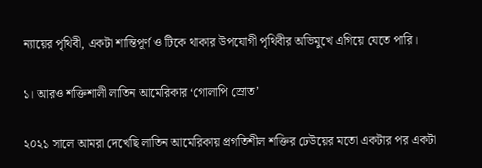ন্যায়ের পৃথিবী, একটা শান্তিপূর্ণ ও টিকে থাকার উপযোগী পৃথিবীর অভিমুখে এগিয়ে যেতে পারি।

১। আরও শক্তিশালী লাতিন আমেরিকার ‘গোলাপি স্রোত’

২০২১ সালে আমরা দেখেছি লাতিন আমেরিকায় প্রগতিশীল শক্তির ঢেউয়ের মতো একটার পর একটা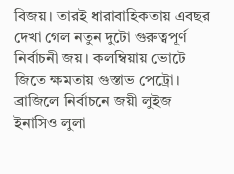বিজয়। তারই ধারাবাহিকতায় এবছর দেখা গেল নতুন দুটো গুরুত্বপূর্ণ নির্বাচনী জয়। কলম্বিয়ায় ভোটে জিতে ক্ষমতায় গুস্তাভ পেট্রো। ব্রাজিলে নির্বাচনে জয়ী লুইজ ইনাসিও লুলা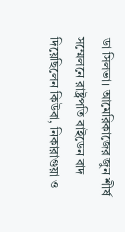ডা সিলভা। আমেরিকাজের জুন শীর্ষ সম্মেলনে রাষ্ট্রপতি বাইডেন বাদ দিয়েছিলেন কিউবা, নিকারাগুয়া ও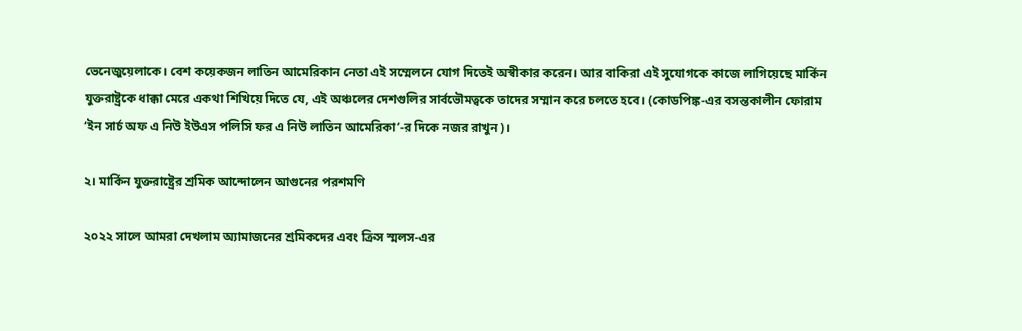ভেনেজুয়েলাকে। বেশ কয়েকজন লাতিন আমেরিকান নেতা এই সম্মেলনে যোগ দিতেই অস্বীকার করেন। আর বাকিরা এই সুযোগকে কাজে লাগিয়েছে মার্কিন যুক্তরাষ্ট্রকে ধাক্কা মেরে একথা শিখিয়ে দিতে যে, এই অঞ্চলের দেশগুলির সার্বভৌমত্বকে তাদের সম্মান করে চলতে হবে। (কোডপিঙ্ক-এর বসন্তকালীন ফোরাম ‘ইন সার্চ অফ এ নিউ ইউএস পলিসি ফর এ নিউ লাতিন আমেরিকা’-র দিকে নজর রাখুন)।

২। মার্কিন যুক্তরাষ্ট্রের শ্রমিক আন্দোলেন আগুনের পরশমণি

২০২২ সালে আমরা দেখলাম অ্যামাজনের শ্রমিকদের এবং ক্রিস স্মলস-এর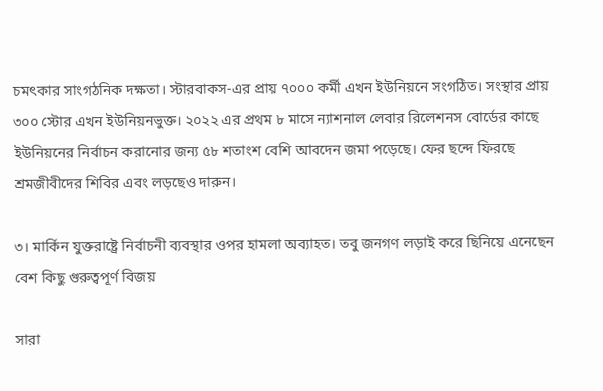চমৎকার সাংগঠনিক দক্ষতা। স্টারবাকস-এর প্রায় ৭০০০ কর্মী এখন ইউনিয়নে সংগঠিত। সংস্থার প্রায় ৩০০ স্টোর এখন ইউনিয়নভুক্ত। ২০২২ এর প্রথম ৮ মাসে ন্যাশনাল লেবার রিলেশনস বোর্ডের কাছে ইউনিয়নের নির্বাচন করানোর জন্য ৫৮ শতাংশ বেশি আবদেন জমা পড়েছে। ফের ছন্দে ফিরছে শ্রমজীবীদের শিবির এবং লড়ছেও দারুন।

৩। মার্কিন যুক্তরাষ্ট্রে নির্বাচনী ব্যবস্থার ওপর হামলা অব্যাহত। তবু জনগণ লড়াই করে ছিনিয়ে এনেছেন বেশ কিছু গুরুত্বপূর্ণ বিজয়

সারা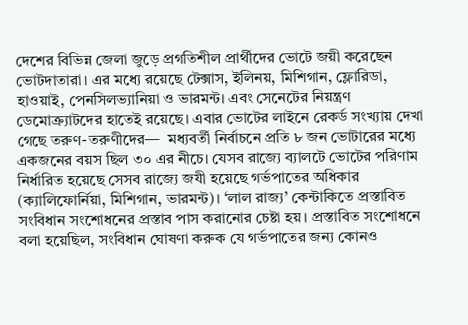দেশের বিভিন্ন জেলা জুড়ে প্রগতিশীল প্রার্থীদের ভোটে জয়ী করেছেন ভোটদাতারা। এর মধ্যে রয়েছে টেক্সাস, ইলিনয়, মিশিগান, ফ্লোরিডা, হাওয়াই, পেনসিলভ্যানিয়া ও ভারমন্ট। এবং সেনেটের নিয়ন্ত্রণ ডেমোক্র্যাটদের হাতেই রয়েছে। এবার ভোটের লাইনে রেকর্ড সংখ্যায় দেখা গেছে তরুণ-তরুণীদের—  মধ্যবর্তী নির্বাচনে প্রতি ৮ জন ভোটারের মধ্যে একজনের বয়স ছিল ৩০ এর নীচে। যেসব রাজ্যে ব্যালটে ভোটের পরিণাম নির্ধারিত হয়েছে সেসব রাজ্যে জযী হয়েছে গর্ভপাতের অধিকার (ক্যালিফোর্নিয়া, মিশিগান, ভারমন্ট)। ‘লাল রাজ্য’ কেন্টাকিতে প্রস্তাবিত সংবিধান সংশোধনের প্রস্তাব পাস করানোর চেষ্টা হয়। প্রস্তাবিত সংশোধনে বলা হয়েছিল, সংবিধান ঘোষণা করুক যে গর্ভপাতের জন্য কোনও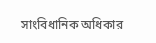সাংবিধানিক অধিকার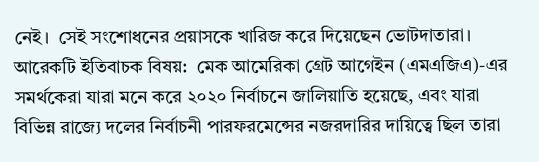নেই।  সেই সংশোধনের প্রয়াসকে খারিজ করে দিয়েছেন ভোটদাতারা। আরেকটি ইতিবাচক বিষয়:  মেক আমেরিকা গ্রেট আগেইন (এমএজিএ)-এর সমর্থকেরা যারা মনে করে ২০২০ নির্বাচনে জালিয়াতি হয়েছে, এবং যারা বিভিন্ন রাজ্যে দলের নির্বাচনী পারফরমেন্সের নজরদারির দায়িত্বে ছিল তারা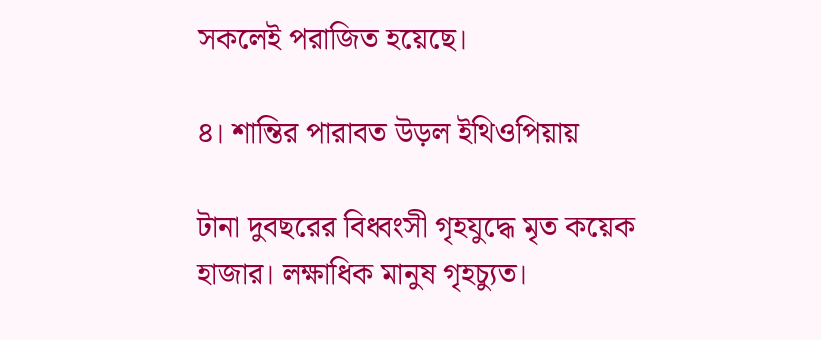সকলেই পরাজিত হয়েছে।

৪। শান্তির পারাবত উড়ল ইথিওপিয়ায়

টানা দুবছরের বিধ্বংসী গৃহযুদ্ধে মৃত কয়েক হাজার। লক্ষাধিক মানুষ গৃহচ্যুত।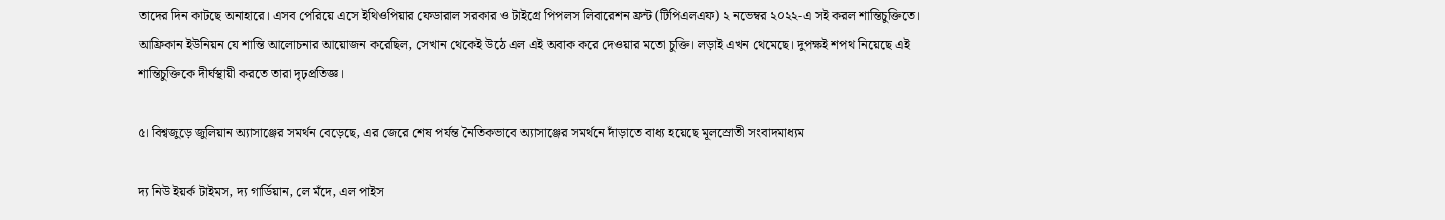তাদের দিন কাটছে অনাহারে। এসব পেরিয়ে এসে ইথিওপিয়ার ফেডারাল সরকার ও টাইগ্রে পিপলস লিবারেশন ফ্রন্ট (টিপিএলএফ) ২ নভেম্বর ২০২২-এ সই করল শান্তিচুক্তিতে। আফ্রিকান ইউনিয়ন যে শান্তি আলোচনার আয়োজন করেছিল, সেখান থেকেই উঠে এল এই অবাক করে দেওয়ার মতো চুক্তি। লড়াই এখন থেমেছে। দুপক্ষই শপথ নিয়েছে এই শান্তিচুক্তিকে দীর্ঘস্থায়ী করতে তারা দৃঢ়প্রতিজ্ঞ।

৫। বিশ্বজুড়ে জুলিয়ান অ্যাসাঞ্জের সমর্থন বেড়েছে, এর জেরে শেষ পর্যন্ত নৈতিকভাবে অ্যাসাঞ্জের সমর্থনে দাঁড়াতে বাধ্য হয়েছে মূলস্রোতী সংবাদমাধ্যম

দ্য নিউ ইয়র্ক টাইমস, দ্য গার্ডিয়ান, লে মঁদে, এল পাইস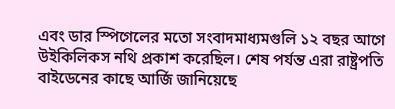এবং ডার স্পিগেলের মতো সংবাদমাধ্যমগুলি ১২ বছর আগে উইকিলিকস নথি প্রকাশ করেছিল। শেষ পর্যন্ত এরা রাষ্ট্রপতি বাইডেনের কাছে আর্জি জানিয়েছে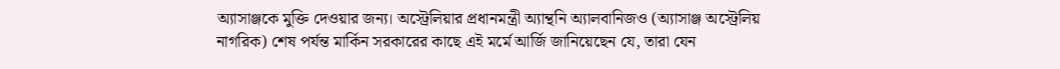অ্যাসাঞ্জকে মুক্তি দেওয়ার জন্য। অস্ট্রেলিয়ার প্রধানমন্ত্রী অ্যান্থনি অ্যালবানিজও (অ্যাসাঞ্জ অস্ট্রেলিয় নাগরিক) শেষ পর্যন্ত মার্কিন সরকারের কাছে এই মর্মে আর্জি জানিয়েছেন যে, তারা যেন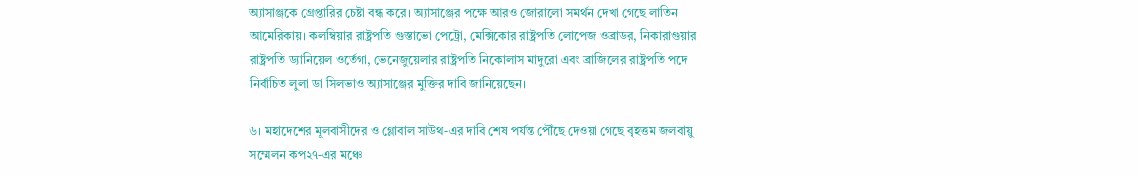অ্যাসাঞ্জকে গ্রেপ্তারির চেষ্টা বন্ধ করে। অ্যাসাঞ্জের পক্ষে আরও জোরালো সমর্থন দেখা গেছে লাতিন আমেরিকায়। কলম্বিয়ার রাষ্ট্রপতি গুস্তাভো পেট্রো, মেক্সিকোর রাষ্ট্রপতি লোপেজ ওব্রাডর, নিকারাগুয়ার রাষ্ট্রপতি ড্যানিয়েল ওর্তেগা, ভেনেজুয়েলার রাষ্ট্রপতি নিকোলাস মাদুরো এবং ব্রাজিলের রাষ্ট্রপতি পদে নির্বাচিত লুলা ডা সিলভাও অ্যাসাঞ্জের মুক্তির দাবি জানিয়েছেন।

৬। মহাদেশের মূলবাসীদের ও গ্লোবাল সাউথ-এর দাবি শেষ পর্যন্ত পৌঁছে দেওয়া গেছে বৃহত্তম জলবায়ু সম্মেলন কপ২৭-এর মঞ্চে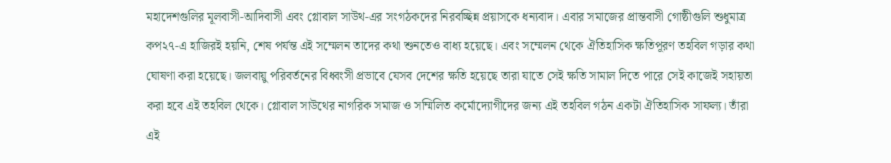মহাদেশগুলির মূলবাসী-আদিবাসী এবং গ্লোবাল সাউথ-এর সংগঠকদের নিরবচ্ছিন্ন প্রয়াসকে ধন্যবাদ। এবার সমাজের প্রান্তবাসী গোষ্ঠীগুলি শুধুমাত্র কপ২৭-এ হাজিরই হয়নি, শেষ পর্যন্ত এই সম্মেলন তাদের কথা শুনতেও বাধ্য হয়েছে। এবং সম্মেলন থেকে ঐতিহাসিক ক্ষতিপূরণ তহবিল গড়ার কথা ঘোষণা করা হয়েছে। জলবায়ু পরিবর্তনের বিধ্বংসী প্রভাবে যেসব দেশের ক্ষতি হয়েছে তারা যাতে সেই ক্ষতি সামাল দিতে পারে সেই কাজেই সহায়তা করা হবে এই তহবিল থেকে। গ্লোবাল সাউথের নাগরিক সমাজ ও সম্মিলিত কর্মোদ্যোগীদের জন্য এই তহবিল গঠন একটা ঐতিহাসিক সাফল্য। তাঁরা এই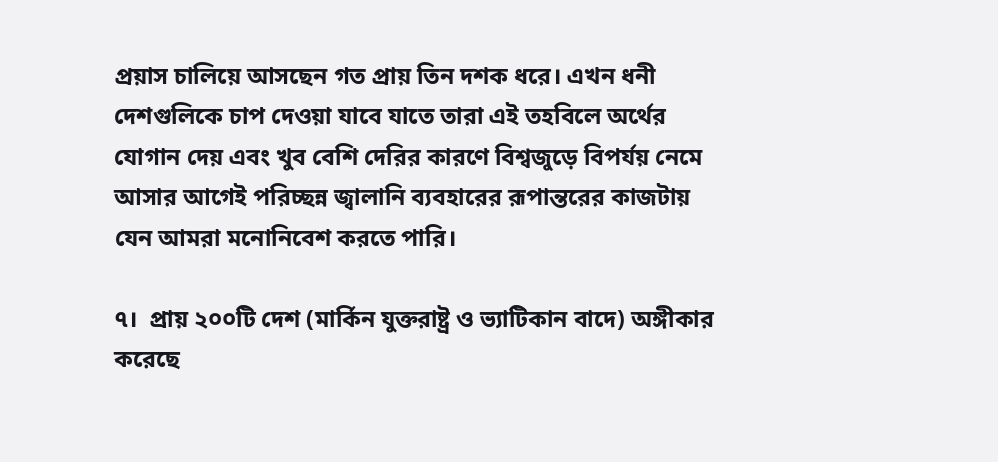প্রয়াস চালিয়ে আসছেন গত প্রায় তিন দশক ধরে। এখন ধনী দেশগুলিকে চাপ দেওয়া যাবে যাতে তারা এই তহবিলে অর্থের যোগান দেয় এবং খুব বেশি দেরির কারণে বিশ্বজুড়ে বিপর্যয় নেমে আসার আগেই পরিচ্ছন্ন জ্বালানি ব্যবহারের রূপান্তরের কাজটায় যেন আমরা মনোনিবেশ করতে পারি।

৭।  প্রায় ২০০টি দেশ (মার্কিন যুক্তরাষ্ট্র ও ভ্যাটিকান বাদে) অঙ্গীকার করেছে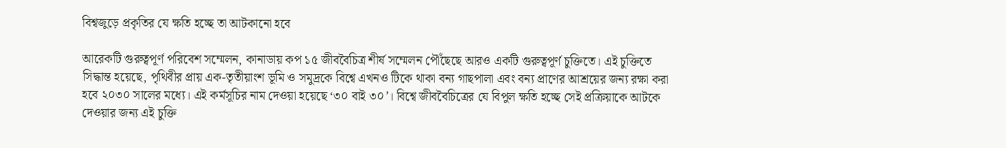বিশ্বজুড়ে প্রকৃতির যে ক্ষতি হচ্ছে তা আটকানো হবে

আরেকটি গুরুত্বপূর্ণ পরিবেশ সম্মেলন, কানাডায় কপ ১৫ জীববৈচিত্র শীর্ষ সম্মেলন পৌঁছেছে আরও একটি গুরুত্বপূর্ণ চুক্তিতে। এই চুক্তিতে সিদ্ধান্ত হয়েছে, পৃথিবীর প্রায় এক-তৃতীয়াংশ ভূমি ও সমুদ্রকে বিশ্বে এখনও টিকে থাকা বন্য গাছপালা এবং বন্য প্রাণের আশ্রয়ের জন্য রক্ষা করা হবে ২০৩০ সালের মধ্যে। এই কর্মসূচির নাম দেওয়া হয়েছে ‘৩০ বাই ৩০’। বিশ্বে জীববৈচিত্রের যে বিপুল ক্ষতি হচ্ছে সেই প্রক্রিয়াকে আটকে দেওয়ার জন্য এই চুক্তি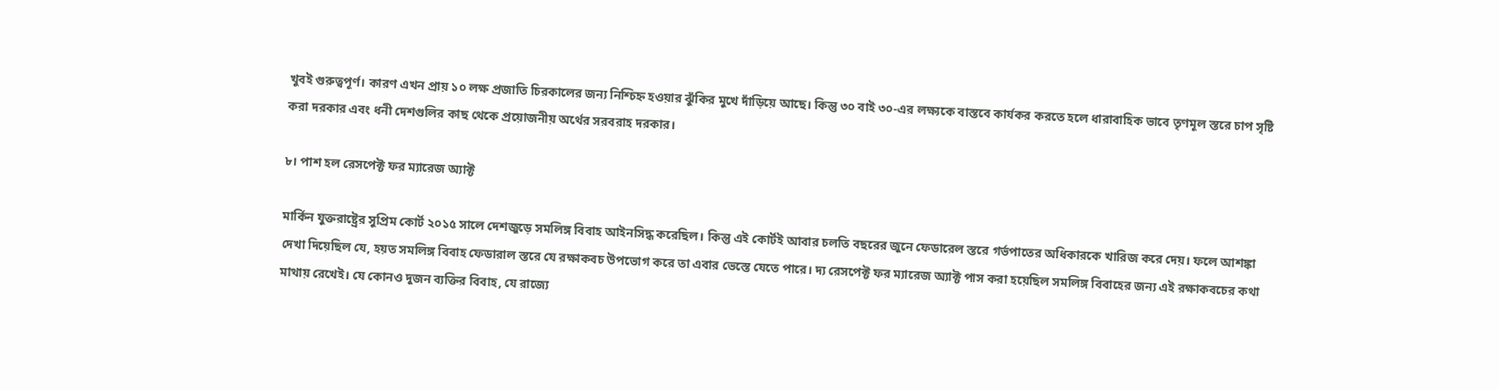খুবই গুরুত্বপূর্ণ। কারণ এখন প্রায় ১০ লক্ষ প্রজাতি চিরকালের জন্য নিশ্চিহ্ন হওয়ার ঝুঁকির মুখে দাঁড়িয়ে আছে। কিন্তু ৩০ বাই ৩০-এর লক্ষ্যকে বাস্তবে কার্যকর করতে হলে ধারাবাহিক ভাবে তৃণমূল স্তরে চাপ সৃষ্টি করা দরকার এবং ধনী দেশগুলির কাছ থেকে প্রয়োজনীয় অর্থের সরবরাহ দরকার।

৮। পাশ হল রেসপেক্ট ফর ম্যারেজ অ্যাক্ট

মার্কিন যুক্তরাষ্ট্রের সুপ্রিম কোর্ট ২০১৫ সালে দেশজুড়ে সমলিঙ্গ বিবাহ আইনসিদ্ধ করেছিল। কিন্তু এই কোর্টই আবার চলতি বছরের জুনে ফেডারেল স্তরে গর্ভপাতের অধিকারকে খারিজ করে দেয়। ফলে আশঙ্কা দেখা দিয়েছিল যে, হয়ত সমলিঙ্গ বিবাহ ফেডারাল স্তরে যে রক্ষাকবচ উপভোগ করে তা এবার ভেস্তে যেতে পারে। দ্য রেসপেক্ট ফর ম্যারেজ অ্যাক্ট পাস করা হয়েছিল সমলিঙ্গ বিবাহের জন্য এই রক্ষাকবচের কথা মাথায় রেখেই। যে কোনও দুজন ব্যক্তির বিবাহ, যে রাজ্যে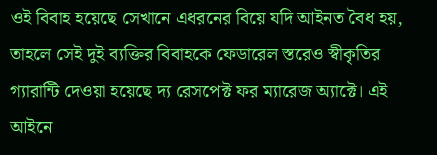ওই বিবাহ হয়েছে সেখানে এধরনের বিয়ে যদি আইনত বৈধ হয়, তাহলে সেই দুই ব্যক্তির বিবাহকে ফেডারেল স্তরেও স্বীকৃতির গ্যারান্টি দেওয়া হয়েছে দ্য রেসপেক্ট ফর ম্যারেজ অ্যাক্টে। এই আইনে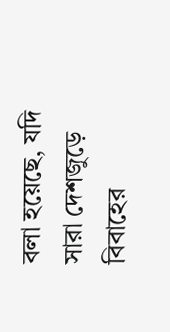বলা হয়েছে, যদি সারা দেশজুড়ে বিবাহের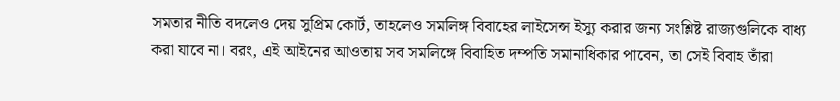সমতার নীতি বদলেও দেয় সুপ্রিম কোর্ট, তাহলেও সমলিঙ্গ বিবাহের লাইসেন্স ইস্যু করার জন্য সংশ্লিষ্ট রাজ্যগুলিকে বাধ্য করা যাবে না। বরং, এই আইনের আওতায় সব সমলিঙ্গে বিবাহিত দম্পতি সমানাধিকার পাবেন, তা সেই বিবাহ তাঁরা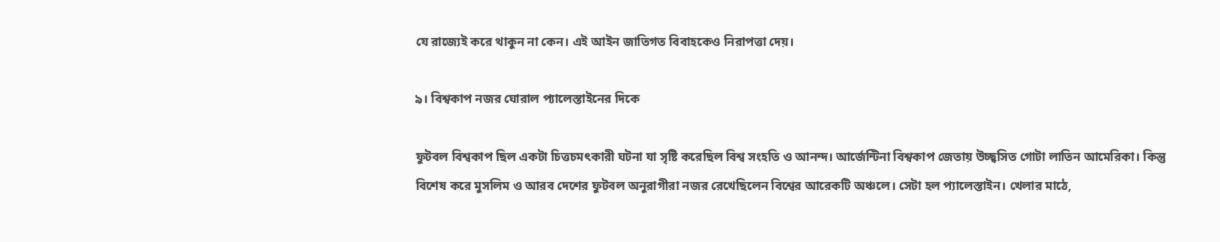যে রাজ্যেই করে থাকুন না কেন। এই আইন জাতিগত বিবাহকেও নিরাপত্তা দেয়।

৯। বিশ্বকাপ নজর ঘোরাল প্যালেস্তাইনের দিকে

ফুটবল বিশ্বকাপ ছিল একটা চিত্তচমৎকারী ঘটনা যা সৃষ্টি করেছিল বিশ্ব সংহতি ও আনন্দ। আর্জেন্টিনা বিশ্বকাপ জেতায় উচ্ছ্বসিত গোটা লাতিন আমেরিকা। কিন্তু বিশেষ করে মুসলিম ও আরব দেশের ফুটবল অনুরাগীরা নজর রেখেছিলেন বিশ্বের আরেকটি অঞ্চলে। সেটা হল প্যালেস্তাইন। খেলার মাঠে,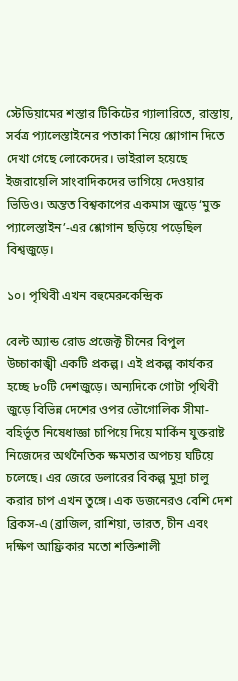স্টেডিয়ামের শস্তার টিকিটের গ্যালারিতে, রাস্তায়, সর্বত্র প্যালেস্তাইনের পতাকা নিয়ে শ্লোগান দিতে দেখা গেছে লোকেদের। ভাইরাল হয়েছে ইজরায়েলি সাংবাদিকদের ভাগিয়ে দেওয়ার ভিডিও। অন্তত বিশ্বকাপের একমাস জুড়ে ‘মুক্ত প্যালেস্তাইন’-এর শ্লোগান ছড়িয়ে পড়েছিল বিশ্বজুড়ে।

১০। পৃথিবী এখন বহুমেরুকেন্দ্রিক

বেল্ট অ্যান্ড রোড প্রজেক্ট চীনের বিপুল উচ্চাকাঙ্খী একটি প্রকল্প। এই প্রকল্প কার্যকর হচ্ছে ৮০টি দেশজুড়ে। অন্যদিকে গোটা পৃথিবী জুড়ে বিভিন্ন দেশের ওপর ভৌগোলিক সীমা-বহির্ভূত নিষেধাজ্ঞা চাপিয়ে দিয়ে মার্কিন যুক্তরাষ্ট নিজেদের অর্থনৈতিক ক্ষমতার অপচয় ঘটিয়ে চলেছে। এর জেরে ডলারের বিকল্প মুদ্রা চালু করার চাপ এখন তুঙ্গে। এক ডজনেরও বেশি দেশ ব্রিকস-এ (ব্রাজিল, রাশিয়া, ভারত, চীন এবং দক্ষিণ আফ্রিকার মতো শক্তিশালী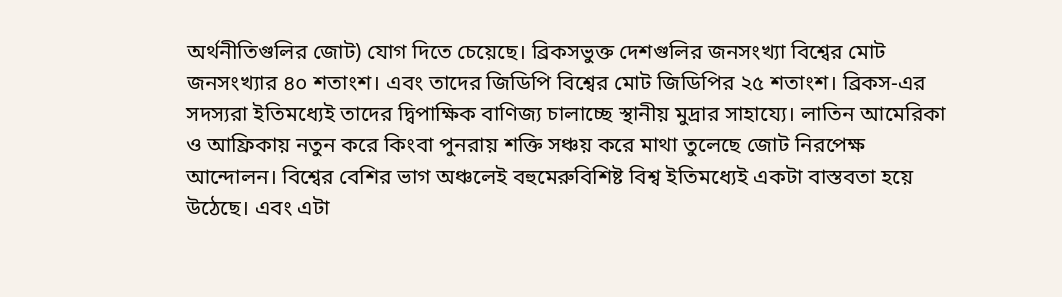অর্থনীতিগুলির জোট) যোগ দিতে চেয়েছে। ব্রিকসভুক্ত দেশগুলির জনসংখ্যা বিশ্বের মোট জনসংখ্যার ৪০ শতাংশ। এবং তাদের জিডিপি বিশ্বের মোট জিডিপির ২৫ শতাংশ। ব্রিকস-এর সদস্যরা ইতিমধ্যেই তাদের দ্বিপাক্ষিক বাণিজ্য চালাচ্ছে স্থানীয় মুদ্রার সাহায্যে। লাতিন আমেরিকা ও আফ্রিকায় নতুন করে কিংবা পুনরায় শক্তি সঞ্চয় করে মাথা তুলেছে জোট নিরপেক্ষ আন্দোলন। বিশ্বের বেশির ভাগ অঞ্চলেই বহুমেরুবিশিষ্ট বিশ্ব ইতিমধ্যেই একটা বাস্তবতা হয়ে উঠেছে। এবং এটা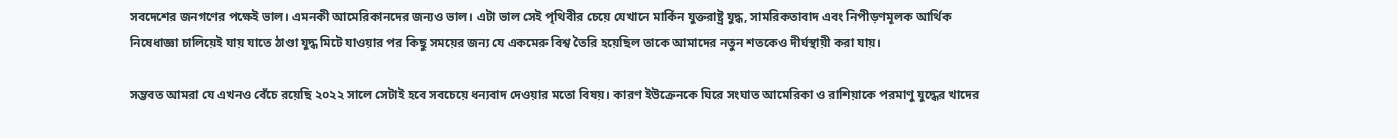সবদেশের জনগণের পক্ষেই ভাল। এমনকী আমেরিকানদের জন্যও ভাল। এটা ভাল সেই পৃথিবীর চেয়ে যেখানে মার্কিন যুক্তরাষ্ট্র যুদ্ধ, সামরিকতাবাদ এবং নিপীড়ণমূলক আর্থিক নিষেধাজ্ঞা চালিয়েই যায় যাতে ঠাণ্ডা যুদ্ধ মিটে যাওয়ার পর কিছু সময়ের জন্য যে একমেরু বিশ্ব তৈরি হয়েছিল তাকে আমাদের নতুন শতকেও দীর্ঘস্থায়ী করা যায়।

সম্ভবত আমরা যে এখনও বেঁচে রয়েছি ২০২২ সালে সেটাই হবে সবচেয়ে ধন্যবাদ দেওয়ার মতো বিষয়। কারণ ইউক্রেনকে ঘিরে সংঘাত আমেরিকা ও রাশিয়াকে পরমাণু যুদ্ধের খাদের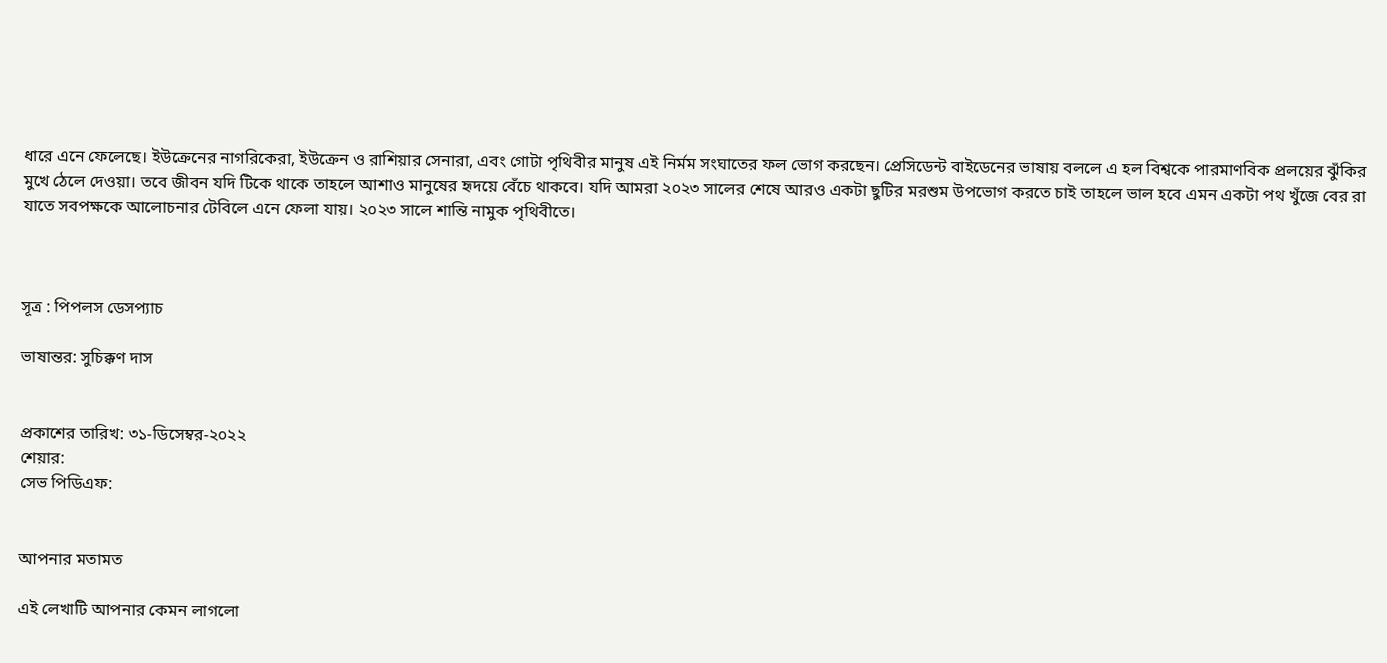ধারে এনে ফেলেছে। ইউক্রেনের নাগরিকেরা, ইউক্রেন ও রাশিয়ার সেনারা, এবং গোটা পৃথিবীর মানুষ এই নির্মম সংঘাতের ফল ভোগ করছেন। প্রেসিডেন্ট বাইডেনের ভাষায় বললে এ হল বিশ্বকে পারমাণবিক প্রলয়ের ঝুঁকির মুখে ঠেলে দেওয়া। তবে জীবন যদি টিকে থাকে তাহলে আশাও মানুষের হৃদয়ে বেঁচে থাকবে। যদি আমরা ২০২৩ সালের শেষে আরও একটা ছুটির মরশুম উপভোগ করতে চাই তাহলে ভাল হবে এমন একটা পথ খুঁজে বের রা যাতে সবপক্ষকে আলোচনার টেবিলে এনে ফেলা যায়। ২০২৩ সালে শান্তি নামুক পৃথিবীতে।



সূত্র : পিপলস ডেসপ্যাচ

ভাষান্তর: সুচিক্কণ দাস


প্রকাশের তারিখ: ৩১-ডিসেম্বর-২০২২
শেয়ার:
সেভ পিডিএফ:


আপনার মতামত

এই লেখাটি আপনার কেমন লাগলো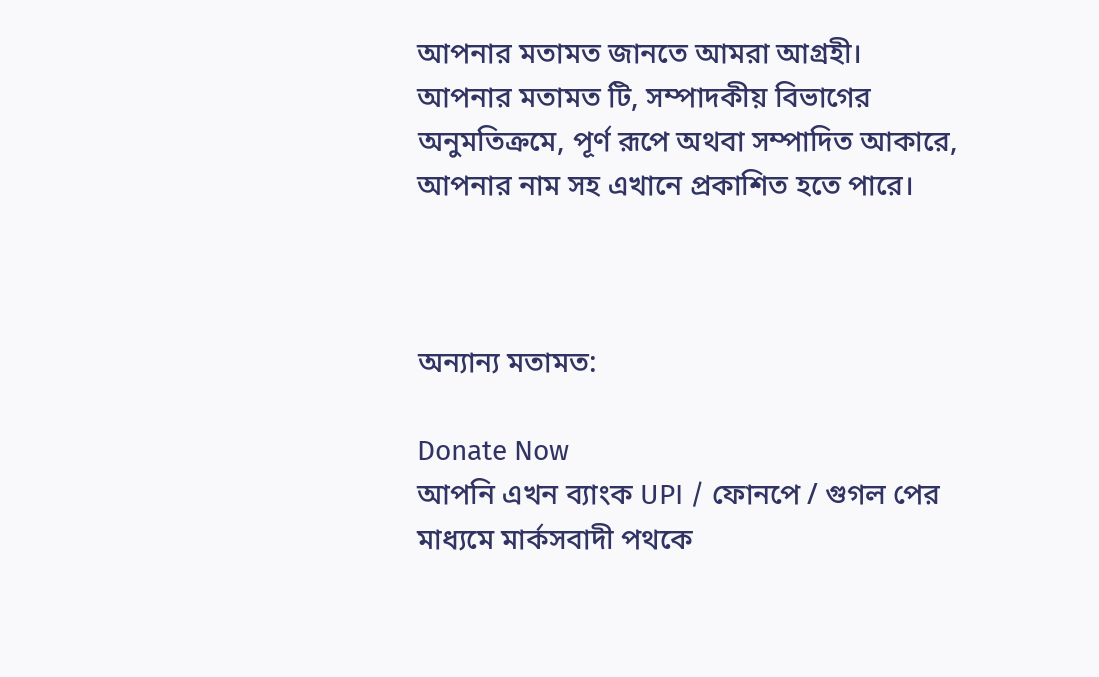আপনার মতামত জানতে আমরা আগ্রহী।
আপনার মতামত টি, সম্পাদকীয় বিভাগের অনুমতিক্রমে, পূর্ণ রূপে অথবা সম্পাদিত আকারে, আপনার নাম সহ এখানে প্রকাশিত হতে পারে।



অন্যান্য মতামত:

Donate Now
আপনি এখন ব্যাংক UPI / ফোনপে / গুগল পের মাধ্যমে মার্কসবাদী পথকে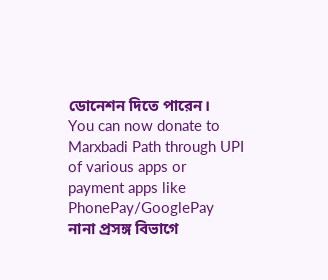ডোনেশন দিতে পারেন।
You can now donate to Marxbadi Path through UPI of various apps or payment apps like PhonePay/GooglePay
নানা প্রসঙ্গ বিভাগে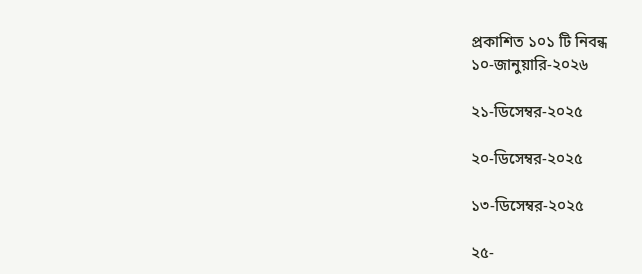প্রকাশিত ১০১ টি নিবন্ধ
১০-জানুয়ারি-২০২৬

২১-ডিসেম্বর-২০২৫

২০-ডিসেম্বর-২০২৫

১৩-ডিসেম্বর-২০২৫

২৫-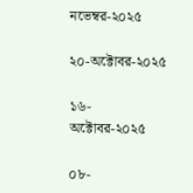নভেম্বর-২০২৫

২০-অক্টোবর-২০২৫

১৬-অক্টোবর-২০২৫

০৮-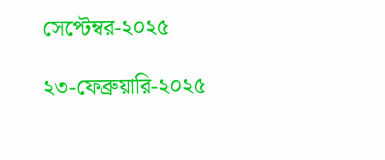সেপ্টেম্বর-২০২৫

২৩-ফেব্রুয়ারি-২০২৫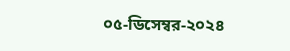০৫-ডিসেম্বর-২০২৪